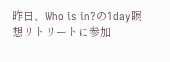昨日、Who is in?の1day瞑想リトリートに参加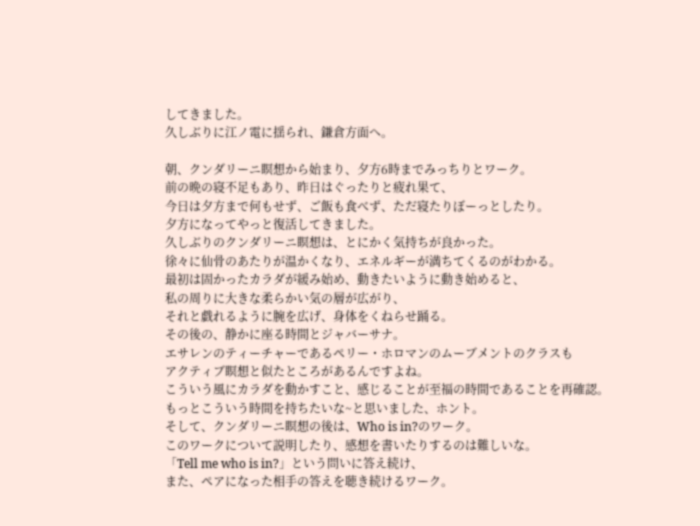してきました。
久しぶりに江ノ電に揺られ、鎌倉方面へ。

朝、クンダリーニ瞑想から始まり、夕方6時までみっちりとワーク。
前の晩の寝不足もあり、昨日はぐったりと疲れ果て、
今日は夕方まで何もせず、ご飯も食べず、ただ寝たりぼーっとしたり。
夕方になってやっと復活してきました。
久しぶりのクンダリーニ瞑想は、とにかく気持ちが良かった。
徐々に仙骨のあたりが温かくなり、エネルギーが満ちてくるのがわかる。
最初は固かったカラダが緩み始め、動きたいように動き始めると、
私の周りに大きな柔らかい気の層が広がり、
それと戯れるように腕を広げ、身体をくねらせ踊る。
その後の、静かに座る時間とジャバーサナ。
エサレンのティーチャーであるペリー・ホロマンのムーブメントのクラスも
アクティブ瞑想と似たところがあるんですよね。
こういう風にカラダを動かすこと、感じることが至福の時間であることを再確認。
もっとこういう時間を持ちたいな~と思いました、ホント。
そして、クンダリーニ瞑想の後は、Who is in?のワーク。
このワークについて説明したり、感想を書いたりするのは難しいな。
「Tell me who is in?」という問いに答え続け、
また、ペアになった相手の答えを聴き続けるワーク。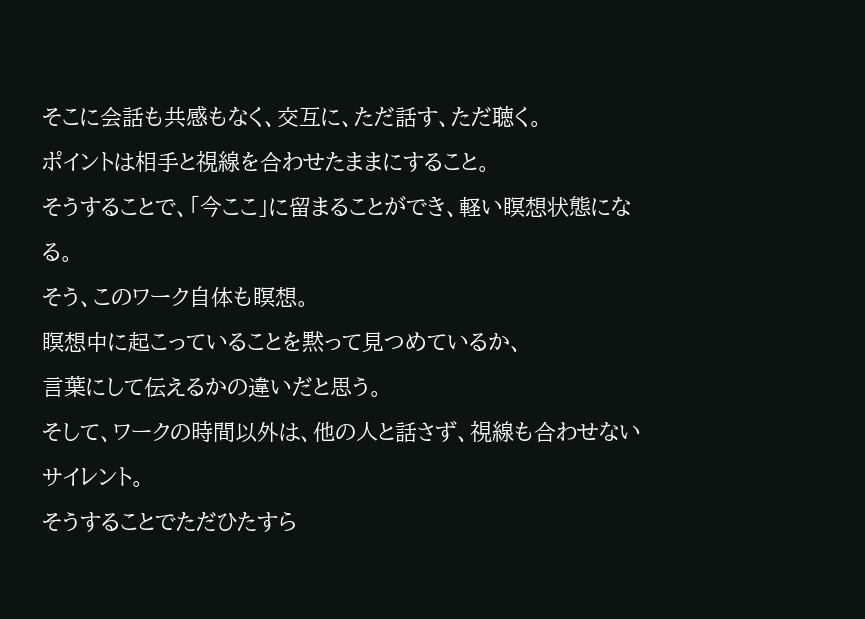そこに会話も共感もなく、交互に、ただ話す、ただ聴く。
ポイントは相手と視線を合わせたままにすること。
そうすることで、「今ここ」に留まることができ、軽い瞑想状態になる。
そう、このワーク自体も瞑想。
瞑想中に起こっていることを黙って見つめているか、
言葉にして伝えるかの違いだと思う。
そして、ワークの時間以外は、他の人と話さず、視線も合わせないサイレント。
そうすることでただひたすら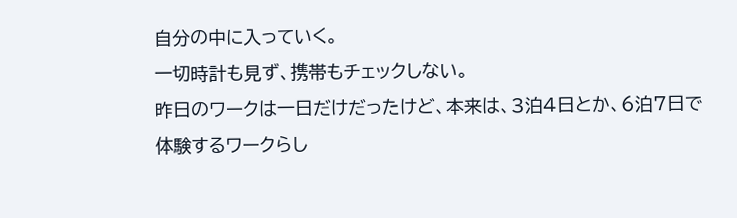自分の中に入っていく。
一切時計も見ず、携帯もチェックしない。
昨日のワークは一日だけだったけど、本来は、3泊4日とか、6泊7日で
体験するワークらし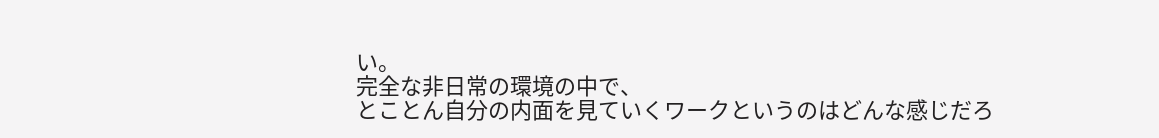い。
完全な非日常の環境の中で、
とことん自分の内面を見ていくワークというのはどんな感じだろ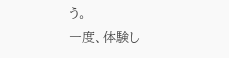う。
一度、体験し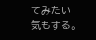てみたい気もする。